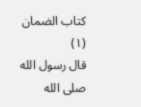كتاب الضمان (١)
قال رسول الله صلى الله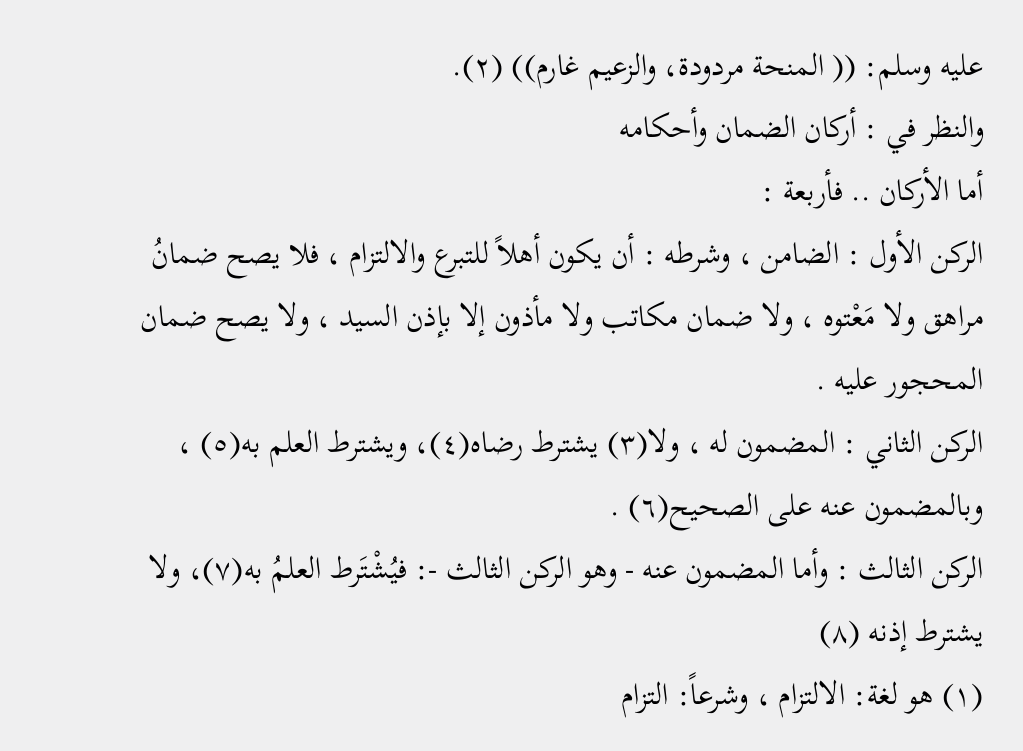عليه وسلم: (( المنحة مردودة، والزعيم غارم)) (٢).
والنظر في : أركان الضمان وأحكامه
أما الأركان .. فأربعة :
الركن الأول : الضامن ، وشرطه : أن يكون أهلاً للتبرع والالتزام ، فلا يصح ضمانُ مراهق ولا مَعْتوه ، ولا ضمان مكاتب ولا مأذون إلا بإذن السيد ، ولا يصح ضمان المحجور عليه .
الركن الثاني : المضمون له ، ولا(٣) يشترط رضاه(٤)، ويشترط العلم به(٥) ، وبالمضمون عنه على الصحيح(٦) .
الركن الثالث : وأما المضمون عنه - وهو الركن الثالث -: فيُشْتَرط العلمُ به(٧)، ولا يشترط إذنه (٨)
(١) هو لغة: الالتزام ، وشرعاً: التزام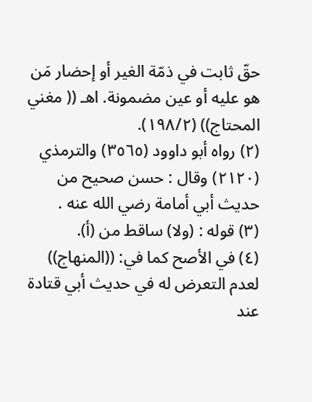حقّ ثابت في ذمّة الغير أو إحضار مَن هو عليه أو عين مضمونة. اهـ (( مغني المحتاج)) (١٩٨/٢).
(٢) رواه أبو داوود (٣٥٦٥) والترمذي (٢١٢٠) وقال : حسن صحيح من حديث أبي أمامة رضي الله عنه .
(٣) قوله : (ولا) ساقط من (أ).
(٤) في الأصح كما في: ((المنهاج)) لعدم التعرض له في حديث أبي قتادة عند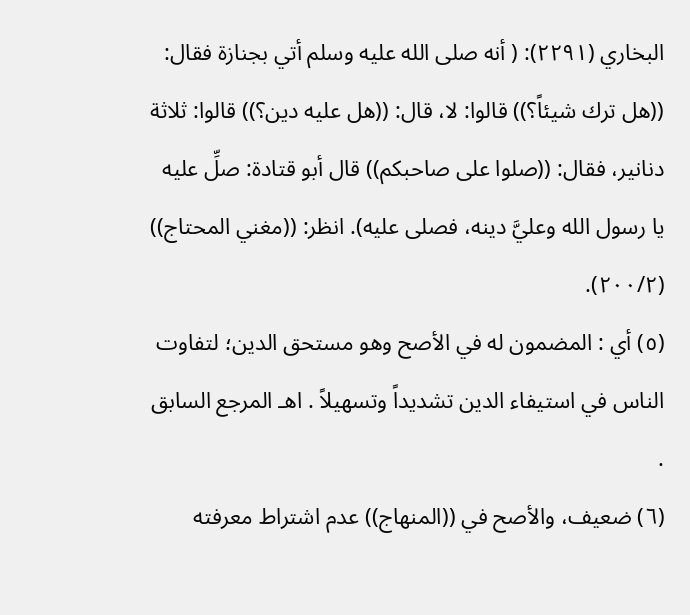البخاري (٢٢٩١): ( أنه صلى الله عليه وسلم أتي بجنازة فقال: ((هل ترك شيئاً؟)) قالوا: لا، قال: ((هل عليه دين؟)) قالوا: ثلاثة دنانير، فقال: ((صلوا على صاحبكم)) قال أبو قتادة: صلِّ عليه يا رسول الله وعليَّ دينه، فصلى عليه). انظر: ((مغني المحتاج)) (٢٠٠/٢).
(٥) أي : المضمون له في الأصح وهو مستحق الدين؛ لتفاوت الناس في استيفاء الدين تشديداً وتسهيلاً . اهـ المرجع السابق .
(٦) ضعيف، والأصح في ((المنهاج)) عدم اشتراط معرفته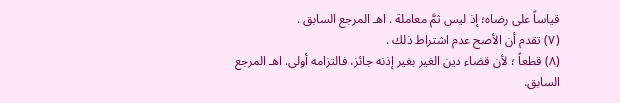قياساً على رضاه؛ إذ ليس ثمَّ معاملة . اهـ المرجع السابق .
(٧) تقدم أن الأصح عدم اشتراط ذلك .
(٨) قطعاً ؛ لأن قضاء دين الغير بغير إذنه جائز، فالتزامه أولى. اهـ المرجع السابق.